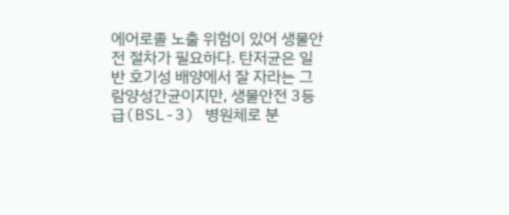에어로졸 노출 위험이 있어 생물안전 절차가 필요하다. 탄저균은 일반 호기성 배양에서 잘 자라는 그람양성간균이지만, 생물안전 3등급(BSL-3) 병원체로 분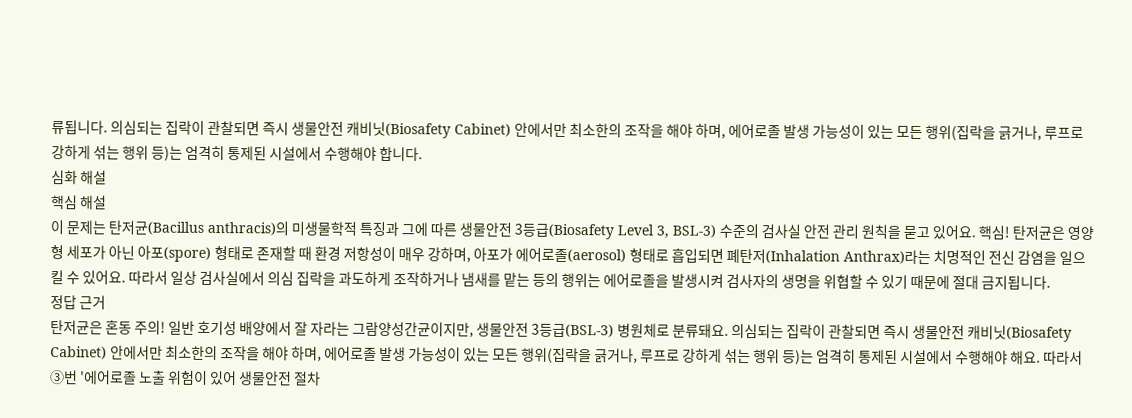류됩니다. 의심되는 집락이 관찰되면 즉시 생물안전 캐비닛(Biosafety Cabinet) 안에서만 최소한의 조작을 해야 하며, 에어로졸 발생 가능성이 있는 모든 행위(집락을 긁거나, 루프로 강하게 섞는 행위 등)는 엄격히 통제된 시설에서 수행해야 합니다.
심화 해설
핵심 해설
이 문제는 탄저균(Bacillus anthracis)의 미생물학적 특징과 그에 따른 생물안전 3등급(Biosafety Level 3, BSL-3) 수준의 검사실 안전 관리 원칙을 묻고 있어요. 핵심! 탄저균은 영양형 세포가 아닌 아포(spore) 형태로 존재할 때 환경 저항성이 매우 강하며, 아포가 에어로졸(aerosol) 형태로 흡입되면 폐탄저(Inhalation Anthrax)라는 치명적인 전신 감염을 일으킬 수 있어요. 따라서 일상 검사실에서 의심 집락을 과도하게 조작하거나 냄새를 맡는 등의 행위는 에어로졸을 발생시켜 검사자의 생명을 위협할 수 있기 때문에 절대 금지됩니다.
정답 근거
탄저균은 혼동 주의! 일반 호기성 배양에서 잘 자라는 그람양성간균이지만, 생물안전 3등급(BSL-3) 병원체로 분류돼요. 의심되는 집락이 관찰되면 즉시 생물안전 캐비닛(Biosafety Cabinet) 안에서만 최소한의 조작을 해야 하며, 에어로졸 발생 가능성이 있는 모든 행위(집락을 긁거나, 루프로 강하게 섞는 행위 등)는 엄격히 통제된 시설에서 수행해야 해요. 따라서 ③번 '에어로졸 노출 위험이 있어 생물안전 절차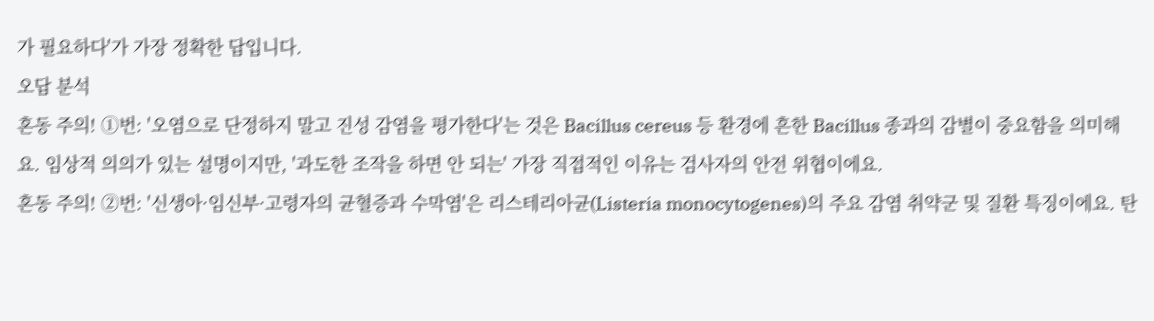가 필요하다'가 가장 정확한 답입니다.
오답 분석
혼동 주의! ①번: '오염으로 단정하지 말고 진성 감염을 평가한다'는 것은 Bacillus cereus 등 환경에 흔한 Bacillus 종과의 감별이 중요함을 의미해요. 임상적 의의가 있는 설명이지만, '과도한 조작을 하면 안 되는' 가장 직접적인 이유는 검사자의 안전 위협이에요.
혼동 주의! ②번: '신생아·임신부·고령자의 균혈증과 수막염'은 리스테리아균(Listeria monocytogenes)의 주요 감염 취약군 및 질환 특징이에요. 탄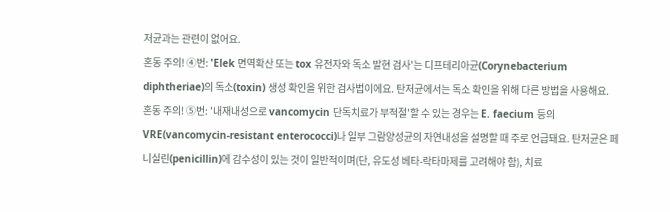저균과는 관련이 없어요.
혼동 주의! ④번: 'Elek 면역확산 또는 tox 유전자와 독소 발현 검사'는 디프테리아균(Corynebacterium diphtheriae)의 독소(toxin) 생성 확인을 위한 검사법이에요. 탄저균에서는 독소 확인을 위해 다른 방법을 사용해요.
혼동 주의! ⑤번: '내재내성으로 vancomycin 단독치료가 부적절'할 수 있는 경우는 E. faecium 등의 VRE(vancomycin-resistant enterococci)나 일부 그람양성균의 자연내성을 설명할 때 주로 언급돼요. 탄저균은 페니실린(penicillin)에 감수성이 있는 것이 일반적이며(단, 유도성 베타-락타마제를 고려해야 함), 치료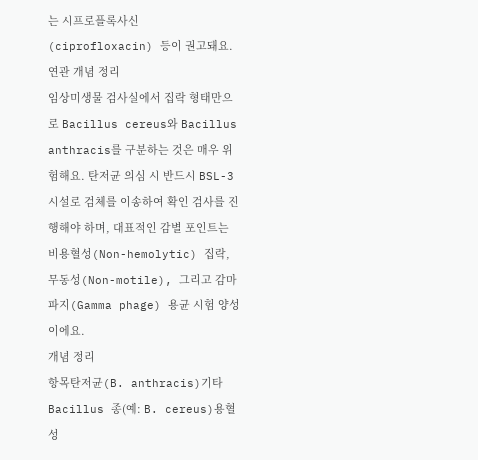는 시프로플록사신(ciprofloxacin) 등이 권고돼요.
연관 개념 정리
임상미생물 검사실에서 집락 형태만으로 Bacillus cereus와 Bacillus anthracis를 구분하는 것은 매우 위험해요. 탄저균 의심 시 반드시 BSL-3 시설로 검체를 이송하여 확인 검사를 진행해야 하며, 대표적인 감별 포인트는 비용혈성(Non-hemolytic) 집락, 무동성(Non-motile), 그리고 감마파지(Gamma phage) 용균 시험 양성이에요.
개념 정리
항목탄저균(B. anthracis)기타 Bacillus 종(예: B. cereus)용혈성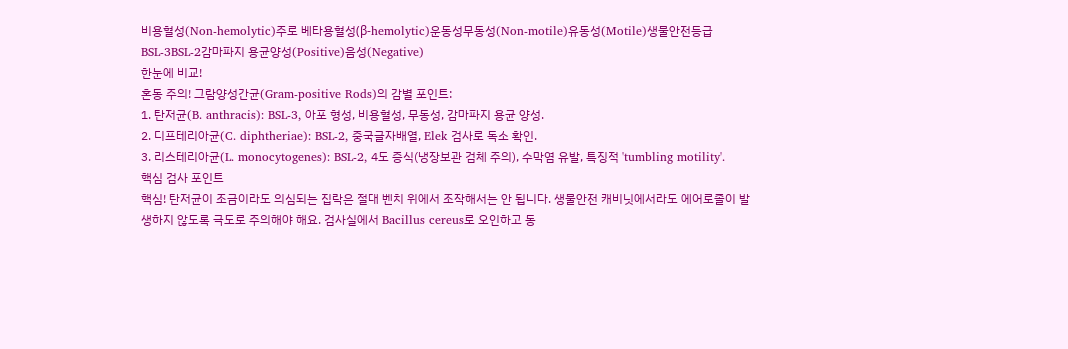비용혈성(Non-hemolytic)주로 베타용혈성(β-hemolytic)운동성무동성(Non-motile)유동성(Motile)생물안전등급BSL-3BSL-2감마파지 용균양성(Positive)음성(Negative)
한눈에 비교!
혼동 주의! 그람양성간균(Gram-positive Rods)의 감별 포인트:
1. 탄저균(B. anthracis): BSL-3, 아포 형성, 비용혈성, 무동성, 감마파지 용균 양성.
2. 디프테리아균(C. diphtheriae): BSL-2, 중국글자배열, Elek 검사로 독소 확인.
3. 리스테리아균(L. monocytogenes): BSL-2, 4도 증식(냉장보관 검체 주의), 수막염 유발, 특징적 'tumbling motility'.
핵심 검사 포인트
핵심! 탄저균이 조금이라도 의심되는 집락은 절대 벤치 위에서 조작해서는 안 됩니다. 생물안전 캐비닛에서라도 에어로졸이 발생하지 않도록 극도로 주의해야 해요. 검사실에서 Bacillus cereus로 오인하고 동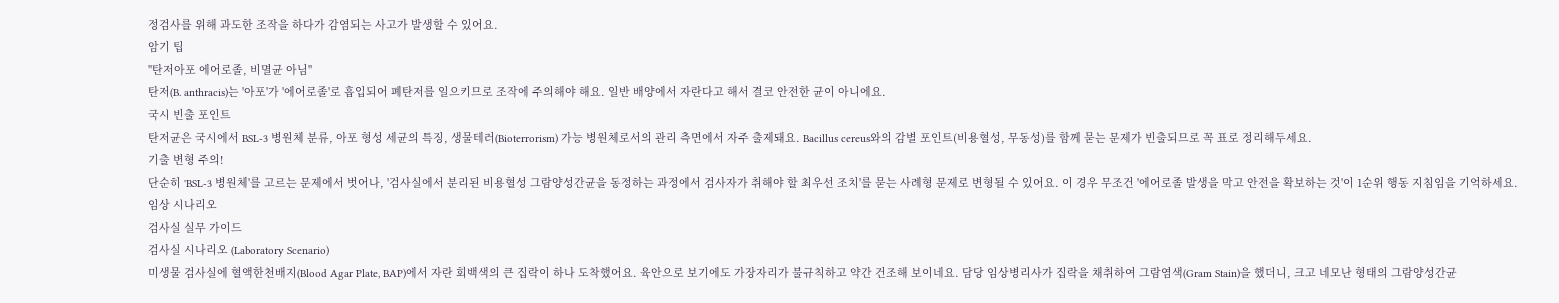정검사를 위해 과도한 조작을 하다가 감염되는 사고가 발생할 수 있어요.
암기 팁
"탄저아포 에어로졸, 비멸균 아님"
탄저(B. anthracis)는 '아포'가 '에어로졸'로 흡입되어 폐탄저를 일으키므로 조작에 주의해야 해요. 일반 배양에서 자란다고 해서 결코 안전한 균이 아니에요.
국시 빈출 포인트
탄저균은 국시에서 BSL-3 병원체 분류, 아포 형성 세균의 특징, 생물테러(Bioterrorism) 가능 병원체로서의 관리 측면에서 자주 출제돼요. Bacillus cereus와의 감별 포인트(비용혈성, 무동성)를 함께 묻는 문제가 빈출되므로 꼭 표로 정리해두세요.
기출 변형 주의!
단순히 'BSL-3 병원체'를 고르는 문제에서 벗어나, '검사실에서 분리된 비용혈성 그람양성간균을 동정하는 과정에서 검사자가 취해야 할 최우선 조치'를 묻는 사례형 문제로 변형될 수 있어요. 이 경우 무조건 '에어로졸 발생을 막고 안전을 확보하는 것'이 1순위 행동 지침임을 기억하세요.
임상 시나리오
검사실 실무 가이드
검사실 시나리오 (Laboratory Scenario)
미생물 검사실에 혈액한천배지(Blood Agar Plate, BAP)에서 자란 회백색의 큰 집락이 하나 도착했어요. 육안으로 보기에도 가장자리가 불규칙하고 약간 건조해 보이네요. 담당 임상병리사가 집락을 채취하여 그람염색(Gram Stain)을 했더니, 크고 네모난 형태의 그람양성간균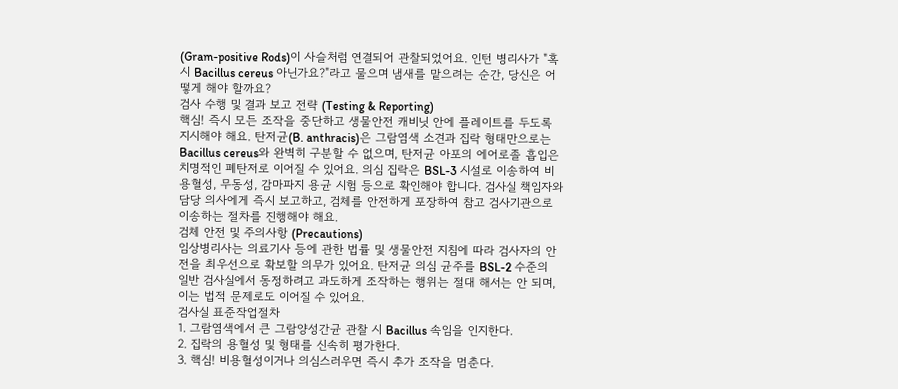(Gram-positive Rods)이 사슬처럼 연결되어 관찰되었어요. 인턴 병리사가 "혹시 Bacillus cereus 아닌가요?"라고 물으며 냄새를 맡으려는 순간, 당신은 어떻게 해야 할까요?
검사 수행 및 결과 보고 전략 (Testing & Reporting)
핵심! 즉시 모든 조작을 중단하고 생물안전 캐비닛 안에 플레이트를 두도록 지시해야 해요. 탄저균(B. anthracis)은 그람염색 소견과 집락 형태만으로는 Bacillus cereus와 완벽히 구분할 수 없으며, 탄저균 아포의 에어로졸 흡입은 치명적인 폐탄저로 이어질 수 있어요. 의심 집락은 BSL-3 시설로 이송하여 비용혈성, 무동성, 감마파지 용균 시험 등으로 확인해야 합니다. 검사실 책임자와 담당 의사에게 즉시 보고하고, 검체를 안전하게 포장하여 참고 검사기관으로 이송하는 절차를 진행해야 해요.
검체 안전 및 주의사항 (Precautions)
임상병리사는 의료기사 등에 관한 법률 및 생물안전 지침에 따라 검사자의 안전을 최우선으로 확보할 의무가 있어요. 탄저균 의심 균주를 BSL-2 수준의 일반 검사실에서 동정하려고 과도하게 조작하는 행위는 절대 해서는 안 되며, 이는 법적 문제로도 이어질 수 있어요.
검사실 표준작업절차
1. 그람염색에서 큰 그람양성간균 관찰 시 Bacillus 속임을 인지한다.
2. 집락의 용혈성 및 형태를 신속히 평가한다.
3. 핵심! 비용혈성이거나 의심스러우면 즉시 추가 조작을 멈춘다.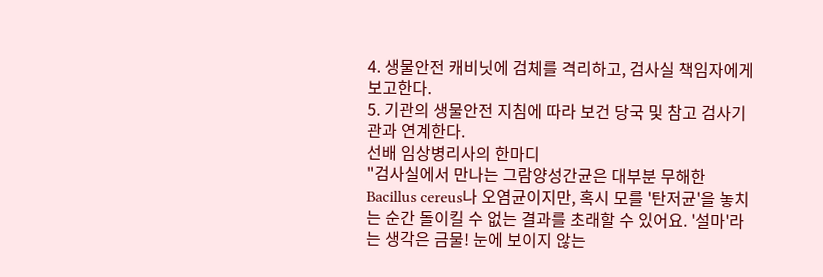4. 생물안전 캐비닛에 검체를 격리하고, 검사실 책임자에게 보고한다.
5. 기관의 생물안전 지침에 따라 보건 당국 및 참고 검사기관과 연계한다.
선배 임상병리사의 한마디
"검사실에서 만나는 그람양성간균은 대부분 무해한 Bacillus cereus나 오염균이지만, 혹시 모를 '탄저균'을 놓치는 순간 돌이킬 수 없는 결과를 초래할 수 있어요. '설마'라는 생각은 금물! 눈에 보이지 않는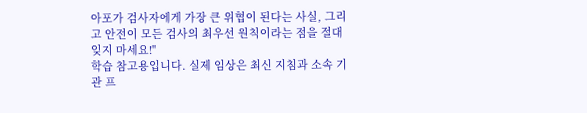아포가 검사자에게 가장 큰 위협이 된다는 사실, 그리고 안전이 모든 검사의 최우선 원칙이라는 점을 절대 잊지 마세요!"
학습 참고용입니다. 실제 임상은 최신 지침과 소속 기관 프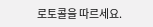로토콜을 따르세요.